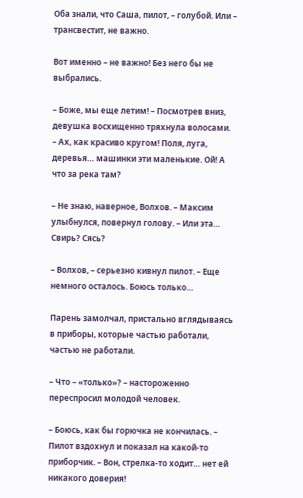Оба знали, что Саша, пилот, – голубой. Или – трансвестит, не важно.

Вот именно – не важно! Без него бы не выбрались.

– Боже, мы еще летим! – Посмотрев вниз, девушка восхищенно тряхнула волосами. – Ах, как красиво кругом! Поля, луга, деревья… машинки эти маленькие. Ой! А что за река там?

– Не знаю, наверное, Волхов. – Максим улыбнулся, повернул голову. – Или эта… Свирь? Сясь?

– Волхов, – серьезно кивнул пилот. – Еще немного осталось. Боюсь только…

Парень замолчал, пристально вглядываясь в приборы, которые частью работали, частью не работали.

– Что – «только»? – настороженно переспросил молодой человек.

– Боюсь, как бы горючка не кончилась. – Пилот вздохнул и показал на какой-то приборчик. – Вон, стрелка-то ходит… нет ей никакого доверия!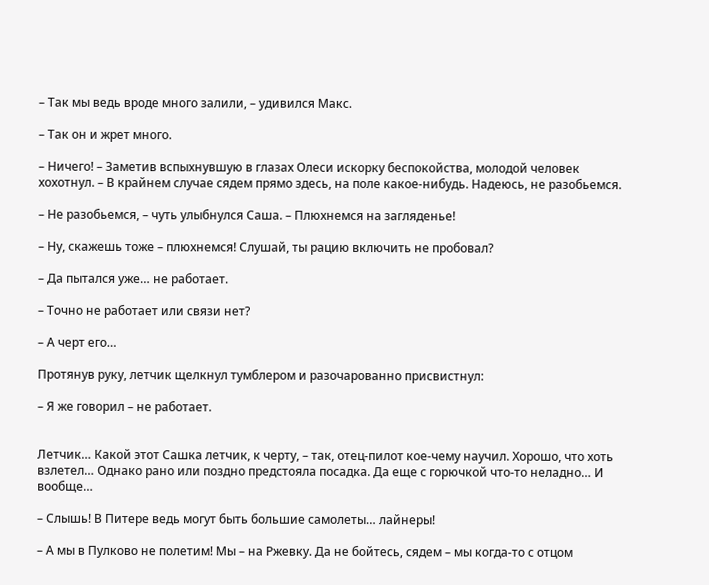– Так мы ведь вроде много залили, – удивился Макс.

– Так он и жрет много.

– Ничего! – Заметив вспыхнувшую в глазах Олеси искорку беспокойства, молодой человек хохотнул. – В крайнем случае сядем прямо здесь, на поле какое-нибудь. Надеюсь, не разобьемся.

– Не разобьемся, – чуть улыбнулся Саша. – Плюхнемся на загляденье!

– Ну, скажешь тоже – плюхнемся! Слушай, ты рацию включить не пробовал?

– Да пытался уже… не работает.

– Точно не работает или связи нет?

– А черт его…

Протянув руку, летчик щелкнул тумблером и разочарованно присвистнул:

– Я же говорил – не работает.


Летчик… Какой этот Сашка летчик, к черту, – так, отец-пилот кое-чему научил. Хорошо, что хоть взлетел… Однако рано или поздно предстояла посадка. Да еще с горючкой что-то неладно… И вообще…

– Слышь! В Питере ведь могут быть большие самолеты… лайнеры!

– А мы в Пулково не полетим! Мы – на Ржевку. Да не бойтесь, сядем – мы когда-то с отцом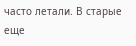часто летали. В старые еще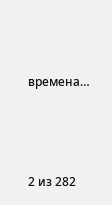времена…




2 из 282